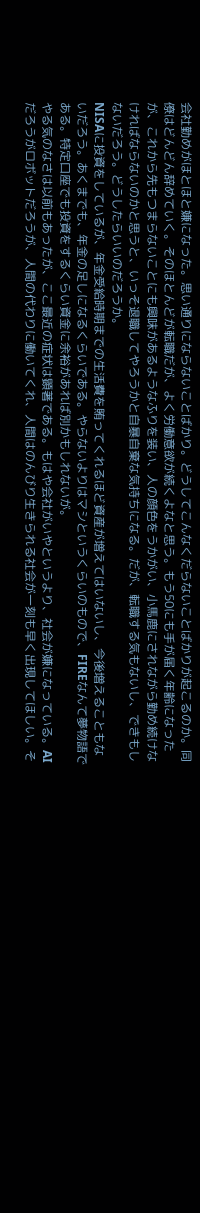会社勤めがほとほと嫌になった。思い通りにならないことばかり。どうしてこんなくだらないことばかりが起こるのか。同僚はどんどん辞めていく。そのほとんどが転職だが、よく労働意欲が続くよなと思う。もう50にも手が届く年齢になったが、これから先もつまらないことにも興味があるようなふりを装い、人の顔色をうかがい、小馬鹿にされながら勤め続けなければならないのかと思うと、いっそ退職してやろうかと自暴自棄な気持ちになる。だが、転職する気もないし、できもしないだろう。どうしたらいいのだろうか。
NISAに投資をしているが、年金受給時期までの生活費を賄ってくれるほど資産が増えてはいないし、今後増えることもないだろう。あくまでも、年金の足しになるくらいである。やらないよりはマシというくらいのもので、FIREなんて夢物語である。特定口座でも投資をするくらい資金に余裕があれば別かもしれないが。
やる気のなさは以前もあったが、ここ最近の症状は顕著である。もはや会社がいやというより、社会が嫌になっている。AIだろうがロボットだろうが、人間の代わりに働いてくれ、人間はのんびり生きられる社会が一刻も早く出現してほしい。そ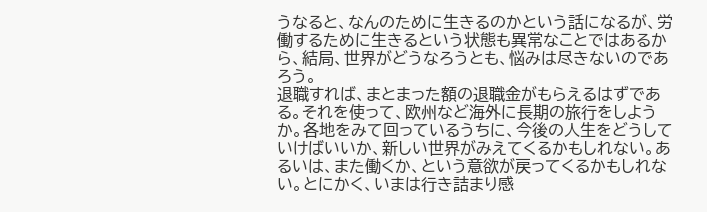うなると、なんのために生きるのかという話になるが、労働するために生きるという状態も異常なことではあるから、結局、世界がどうなろうとも、悩みは尽きないのであろう。
退職すれば、まとまった額の退職金がもらえるはずである。それを使って、欧州など海外に長期の旅行をしようか。各地をみて回っているうちに、今後の人生をどうしていけばいいか、新しい世界がみえてくるかもしれない。あるいは、また働くか、という意欲が戻ってくるかもしれない。とにかく、いまは行き詰まり感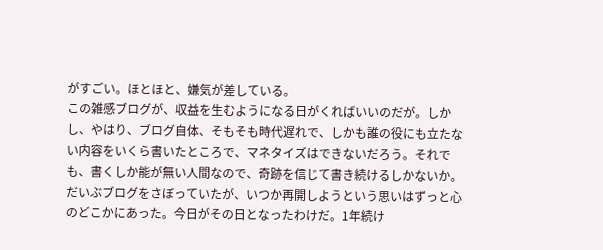がすごい。ほとほと、嫌気が差している。
この雑感ブログが、収益を生むようになる日がくればいいのだが。しかし、やはり、ブログ自体、そもそも時代遅れで、しかも誰の役にも立たない内容をいくら書いたところで、マネタイズはできないだろう。それでも、書くしか能が無い人間なので、奇跡を信じて書き続けるしかないか。
だいぶブログをさぼっていたが、いつか再開しようという思いはずっと心のどこかにあった。今日がその日となったわけだ。1年続け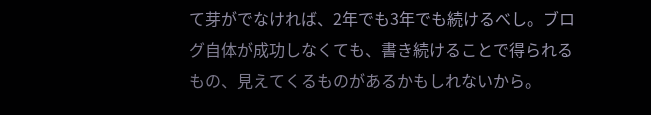て芽がでなければ、2年でも3年でも続けるべし。ブログ自体が成功しなくても、書き続けることで得られるもの、見えてくるものがあるかもしれないから。